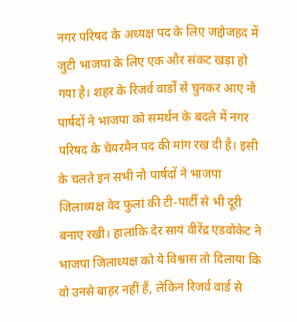नगर परिषद के अध्यक्ष पद के लिए जद्दोजहद में जुटी भाजपा के लिए एक और संकट खड़ा हो गया है। शहर के रिजर्व वार्डों से चुनकर आए नौ पार्षदों ने भाजपा को समर्थन के बदले में नगर परिषद के चेयरमैन पद की मांग रख दी है। इसी के चलते इन सभी नौ पार्षदों ने भाजपा जिलाध्यक्ष वेद फुलां की टी-पार्टी से भी दूरी बनाए रखी। हालांकि देर सायं वीरेंद्र एडवोकेट ने भाजपा जिलाध्यक्ष को ये विश्वास तो दिलाया कि वो उनसे बाहर नहीं हैं, लेकिन रिजर्व वार्ड से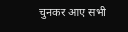चुनकर आए सभी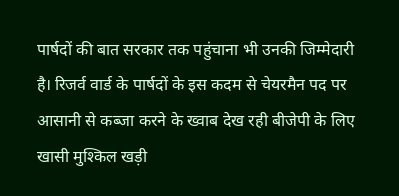पार्षदों की बात सरकार तक पहुंचाना भी उनकी जिम्मेदारी है। रिजर्व वार्ड के पार्षदों के इस कदम से चेयरमैन पद पर आसानी से कब्जा करने के ख्वाब देख रही बीजेपी के लिए खासी मुश्किल खड़ी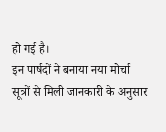हो गई है।
इन पार्षदों ने बनाया नया मोर्चा
सूत्रों से मिली जानकारी के अनुसार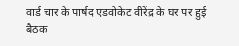वार्ड चार के पार्षद एडवोकेट वीरेंद्र के घर पर हुई बैठक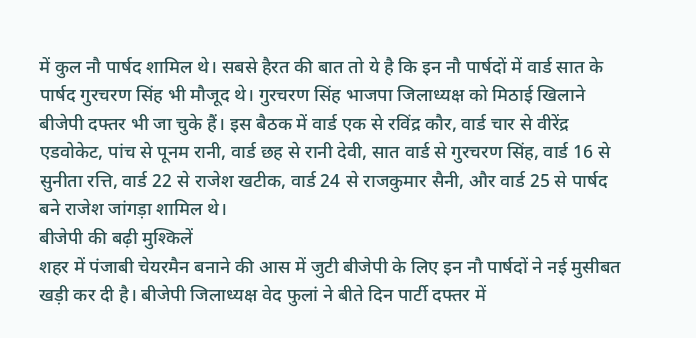में कुल नौ पार्षद शामिल थे। सबसे हैरत की बात तो ये है कि इन नौ पार्षदों में वार्ड सात के पार्षद गुरचरण सिंह भी मौजूद थे। गुरचरण सिंह भाजपा जिलाध्यक्ष को मिठाई खिलाने बीजेपी दफ्तर भी जा चुके हैं। इस बैठक में वार्ड एक से रविंद्र कौर, वार्ड चार से वीरेंद्र एडवोकेट, पांच से पूनम रानी, वार्ड छह से रानी देवी, सात वार्ड से गुरचरण सिंह, वार्ड 16 से सुनीता रत्ति, वार्ड 22 से राजेश खटीक, वार्ड 24 से राजकुमार सैनी, और वार्ड 25 से पार्षद बने राजेश जांगड़ा शामिल थे।
बीजेपी की बढ़ी मुश्किलें
शहर में पंजाबी चेयरमैन बनाने की आस में जुटी बीजेपी के लिए इन नौ पार्षदों ने नई मुसीबत खड़ी कर दी है। बीजेपी जिलाध्यक्ष वेद फुलां ने बीते दिन पार्टी दफ्तर में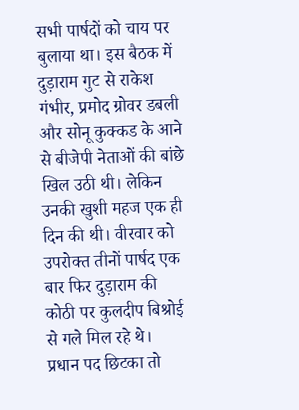सभी पार्षदों को चाय पर बुलाया था। इस बैठक में दुड़ाराम गुट से राकेश गंभीर, प्रमोद ग्रोवर डबली और सोनू कुक्कड के आने से बीजेपी नेताओं की बांछे खिल उठी थी। लेकिन उनकी खुशी महज एक ही दिन की थी। वीरवार को उपरोक्त तीनों पार्षद एक बार फिर दुड़ाराम की कोठी पर कुलदीप बिश्रोई से गले मिल रहे थे।
प्रधान पद छिटका तो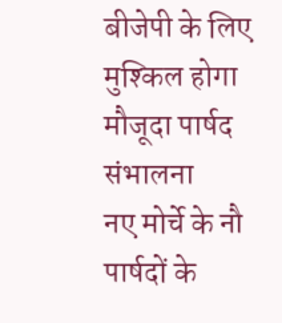बीजेपी के लिए मुश्किल होगा मौजूदा पार्षद संभालना
नए मोर्चे के नौ पार्षदों के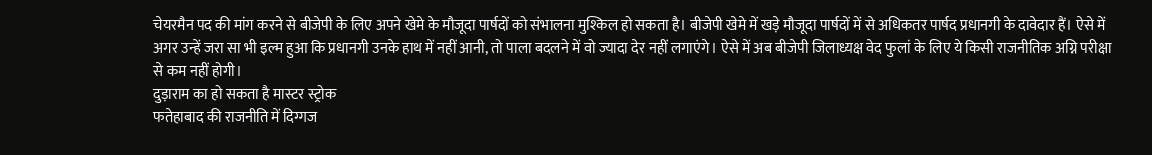चेयरमैन पद की मांग करने से बीजेपी के लिए अपने खेमे के मौजूदा पार्षदों को संभालना मुश्किल हो सकता है। बीजेपी खेमे में खड़े मौजूदा पार्षदों में से अधिकतर पार्षद प्रधानगी के दावेदार हैं। ऐसे में अगर उन्हें जरा सा भी इल्म हुआ कि प्रधानगी उनके हाथ में नहीं आनी, तो पाला बदलने में वो ज्यादा देर नहीं लगाएंगे। ऐसे में अब बीजेपी जिलाध्यक्ष वेद फुलां के लिए ये किसी राजनीतिक अग्नि परीक्षा से कम नहीं होगी।
दुड़ाराम का हो सकता है मास्टर स्ट्रोक
फतेहाबाद की राजनीति में दिग्गज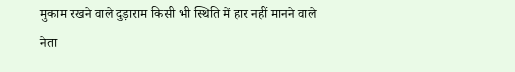मुकाम रखने वाले दुड़ाराम किसी भी स्थिति में हार नहीं मानने वाले नेता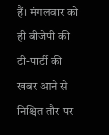हैं। मंगलवार को ही बीजेपी की टी-पार्टी की खबर आने से निश्चित तौर पर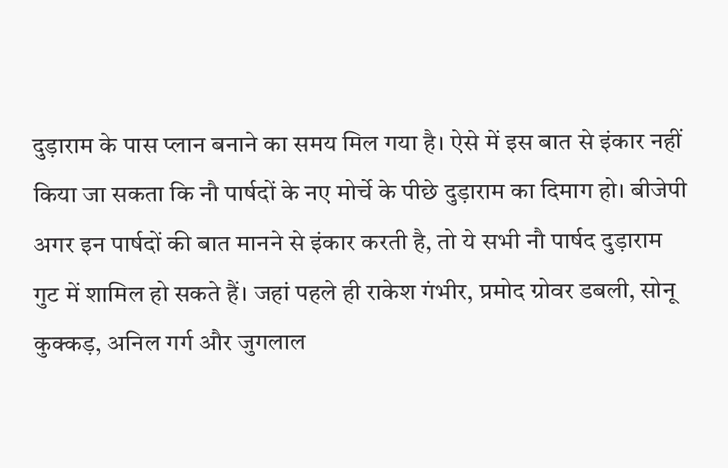दुड़ाराम के पास प्लान बनाने का समय मिल गया है। ऐसे में इस बात से इंकार नहीं किया जा सकता कि नौ पार्षदों के नए मोर्चे के पीछे दुड़ाराम का दिमाग हो। बीजेपी अगर इन पार्षदों की बात मानने से इंकार करती है, तो ये सभी नौ पार्षद दुड़ाराम गुट में शामिल हो सकते हैं। जहां पहले ही राकेश गंभीर, प्रमोद ग्रोवर डबली, सोनू कुक्कड़, अनिल गर्ग और जुगलाल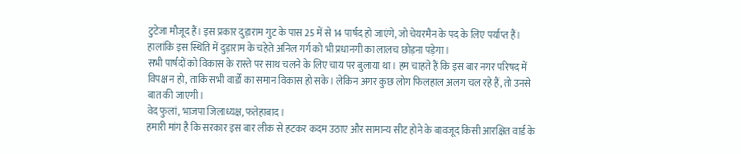टुटेजा मौजूद हैं। इस प्रकार दुड़ाराम गुट के पास 25 में से 14 पार्षद हो जाएंगे, जो चेयरमैन के पद के लिए पर्याप्त हैं। हालांकि इस स्थिति में दुड़ाराम के चहेते अनिल गर्ग को भी प्रधानगी का लालच छोड़ना पड़ेगा।
सभी पार्षदों को विकास के रास्ते पर साथ चलने के लिए चाय पर बुलाया था। हम चाहते हैं कि इस बार नगर परिषद में विपक्ष न हो, ताकि सभी वार्डों का समान विकास हो सके। लेकिन अगर कुछ लोग फिलहाल अलग चल रहे हैं, तो उनसे बात की जाएगी।
वेद फुलां, भाजपा जिलाध्यक्ष, फतेहाबाद ।
हमारी मांग है कि सरकार इस बार लीक से हटकर कदम उठाए और सामान्य सीट होने के बावजूद किसी आरक्षित वार्ड के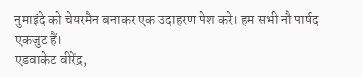नुमाइंदे को चेयरमैन बनाकर एक उदाहरण पेश करे। हम सभी नौ पार्षद एकजुट हैं।
एडवाकेट वीरेंद्र,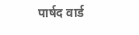पार्षद वार्ड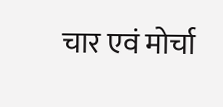चार एवं मोर्चा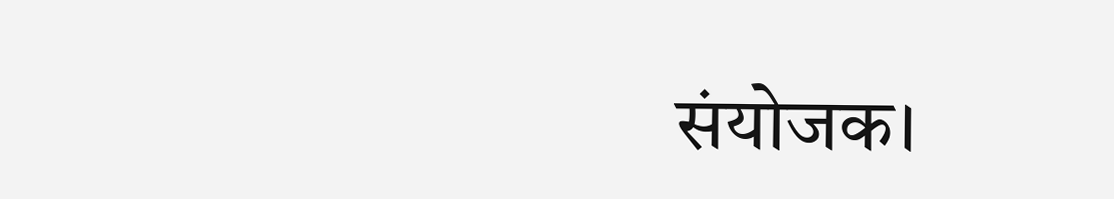संयोजक।